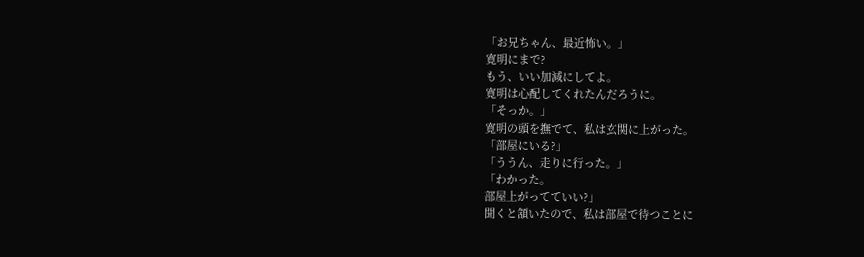「お兄ちゃん、最近怖い。」
寛明にまで?
もう、いい加減にしてよ。
寛明は心配してくれたんだろうに。
「そっか。」
寛明の頭を撫でて、私は玄関に上がった。
「部屋にいる?」
「ううん、走りに行った。」
「わかった。
部屋上がってていい?」
聞くと頷いたので、私は部屋で待つことに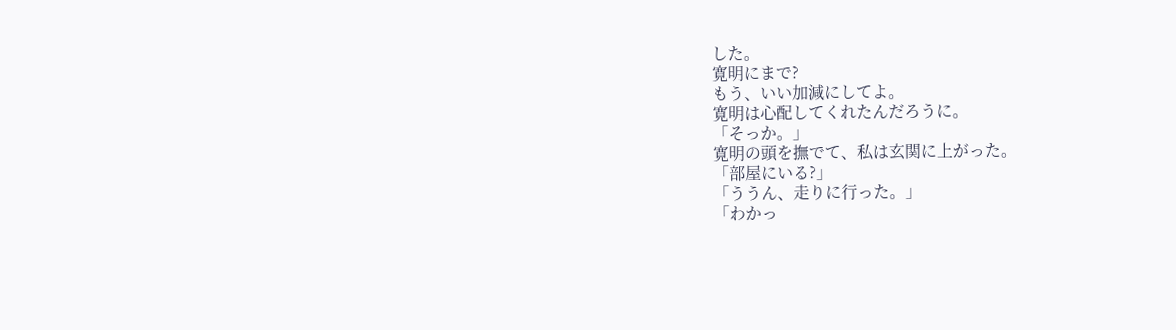した。
寛明にまで?
もう、いい加減にしてよ。
寛明は心配してくれたんだろうに。
「そっか。」
寛明の頭を撫でて、私は玄関に上がった。
「部屋にいる?」
「ううん、走りに行った。」
「わかっ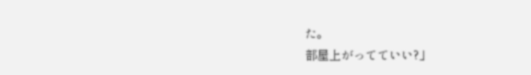た。
部屋上がってていい?」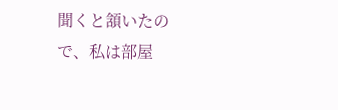聞くと頷いたので、私は部屋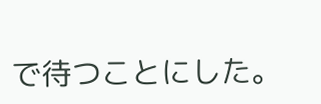で待つことにした。